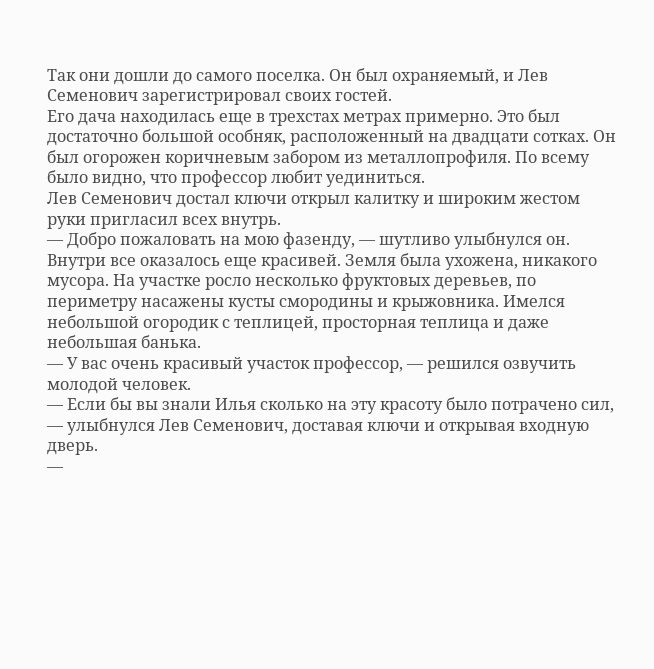Так они дошли до самого поселка. Он был охраняемый, и Лев Семенович зарегистрировал своих гостей.
Его дача находилась еще в трехстах метрах примерно. Это был достаточно большой особняк, расположенный на двадцати сотках. Он был огорожен коричневым забором из металлопрофиля. По всему было видно, что профессор любит уединиться.
Лев Семенович достал ключи открыл калитку и широким жестом руки пригласил всех внутрь.
— Добро пожаловать на мою фазенду, — шутливо улыбнулся он.
Внутри все оказалось еще красивей. Земля была ухожена, никакого мусора. На участке росло несколько фруктовых деревьев, по периметру насажены кусты смородины и крыжовника. Имелся небольшой огородик с теплицей, просторная теплица и даже небольшая банька.
— У вас очень красивый участок профессор, — решился озвучить молодой человек.
— Если бы вы знали Илья сколько на эту красоту было потрачено сил, — улыбнулся Лев Семенович, доставая ключи и открывая входную дверь.
—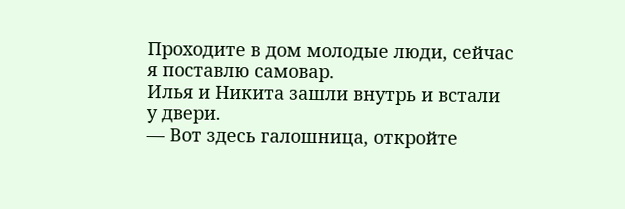Проходите в дом молодые люди, сейчас я поставлю самовар.
Илья и Никита зашли внутрь и встали у двери.
— Вот здесь галошница, откройте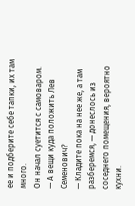ее и подберите себе тапки, их там много.
Он начал суетится с самоваром.
— А вещи куда положить Лев Семенович?
— Кладите пока на нее же, а там разберемся, — донеслось из соседнего помещения, вероятно кухни.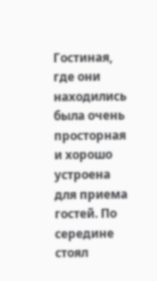Гостиная, где они находились была очень просторная и хорошо устроена для приема гостей. По середине стоял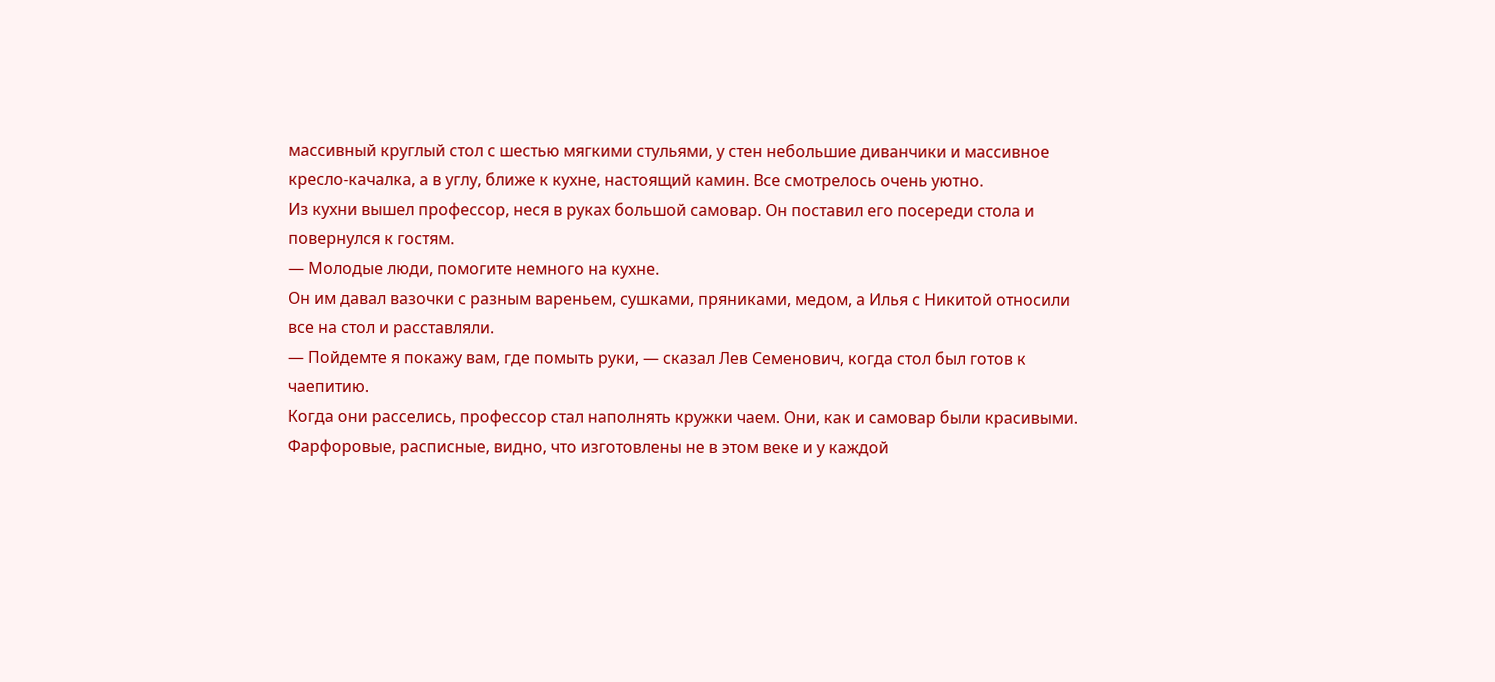массивный круглый стол с шестью мягкими стульями, у стен небольшие диванчики и массивное кресло-качалка, а в углу, ближе к кухне, настоящий камин. Все смотрелось очень уютно.
Из кухни вышел профессор, неся в руках большой самовар. Он поставил его посереди стола и повернулся к гостям.
— Молодые люди, помогите немного на кухне.
Он им давал вазочки с разным вареньем, сушками, пряниками, медом, а Илья с Никитой относили все на стол и расставляли.
— Пойдемте я покажу вам, где помыть руки, — сказал Лев Семенович, когда стол был готов к чаепитию.
Когда они расселись, профессор стал наполнять кружки чаем. Они, как и самовар были красивыми. Фарфоровые, расписные, видно, что изготовлены не в этом веке и у каждой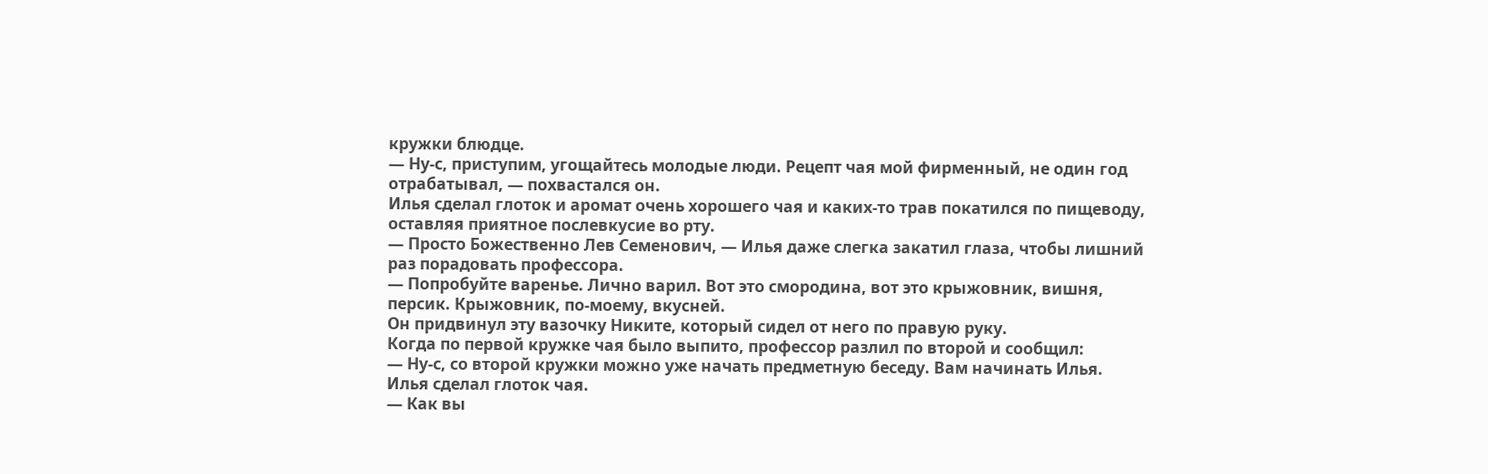кружки блюдце.
— Ну-с, приступим, угощайтесь молодые люди. Рецепт чая мой фирменный, не один год отрабатывал, — похвастался он.
Илья сделал глоток и аромат очень хорошего чая и каких-то трав покатился по пищеводу, оставляя приятное послевкусие во рту.
— Просто Божественно Лев Семенович, — Илья даже слегка закатил глаза, чтобы лишний раз порадовать профессора.
— Попробуйте варенье. Лично варил. Вот это смородина, вот это крыжовник, вишня, персик. Крыжовник, по-моему, вкусней.
Он придвинул эту вазочку Никите, который сидел от него по правую руку.
Когда по первой кружке чая было выпито, профессор разлил по второй и сообщил:
— Ну-с, со второй кружки можно уже начать предметную беседу. Вам начинать Илья.
Илья сделал глоток чая.
— Как вы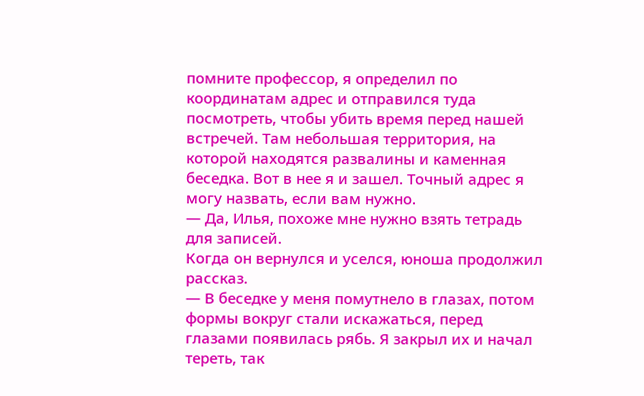помните профессор, я определил по координатам адрес и отправился туда посмотреть, чтобы убить время перед нашей встречей. Там небольшая территория, на которой находятся развалины и каменная беседка. Вот в нее я и зашел. Точный адрес я могу назвать, если вам нужно.
— Да, Илья, похоже мне нужно взять тетрадь для записей.
Когда он вернулся и уселся, юноша продолжил рассказ.
— В беседке у меня помутнело в глазах, потом формы вокруг стали искажаться, перед глазами появилась рябь. Я закрыл их и начал тереть, так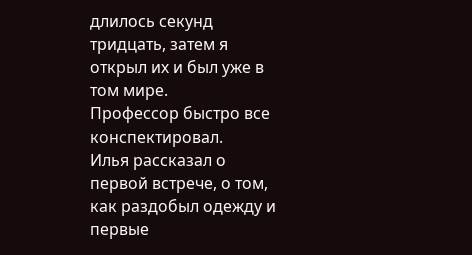длилось секунд тридцать, затем я открыл их и был уже в том мире.
Профессор быстро все конспектировал.
Илья рассказал о первой встрече, о том, как раздобыл одежду и первые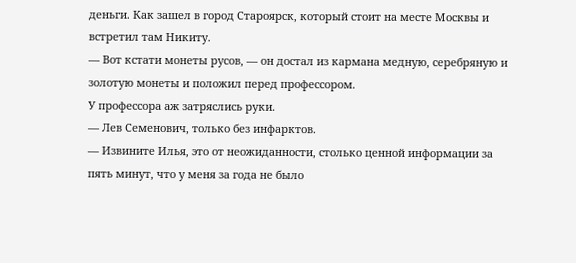деньги. Как зашел в город Староярск, который стоит на месте Москвы и встретил там Никиту.
— Вот кстати монеты русов, — он достал из кармана медную, серебряную и золотую монеты и положил перед профессором.
У профессора аж затряслись руки.
— Лев Семенович, только без инфарктов.
— Извините Илья, это от неожиданности, столько ценной информации за пять минут, что у меня за года не было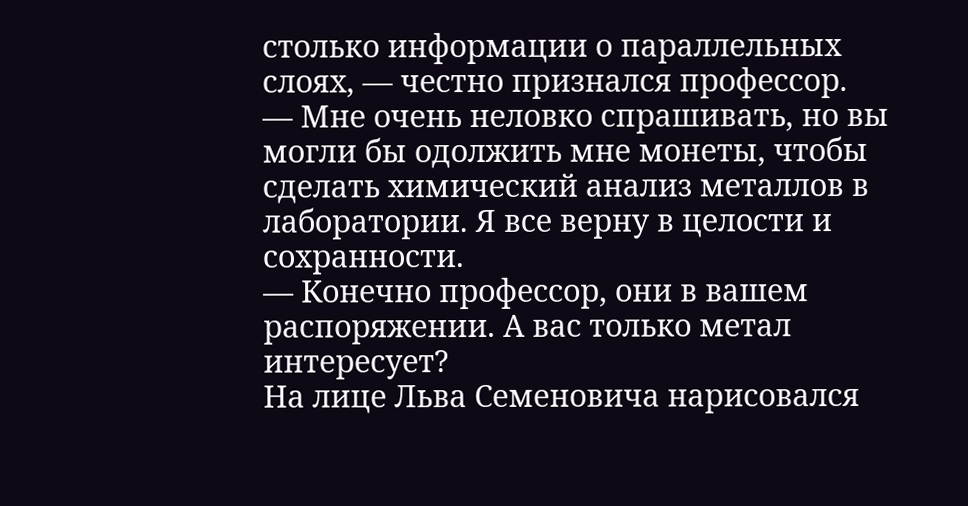столько информации о параллельных слоях, — честно признался профессор.
— Мне очень неловко спрашивать, но вы могли бы одолжить мне монеты, чтобы сделать химический анализ металлов в лаборатории. Я все верну в целости и сохранности.
— Конечно профессор, они в вашем распоряжении. А вас только метал интересует?
На лице Льва Семеновича нарисовался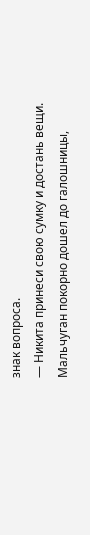знак вопроса.
— Никита принеси свою сумку и достань вещи.
Мальчуган покорно дошел до галошницы,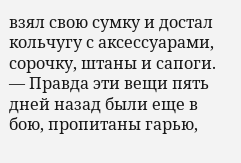взял свою сумку и достал кольчугу с аксессуарами, сорочку, штаны и сапоги.
— Правда эти вещи пять дней назад были еще в бою, пропитаны гарью,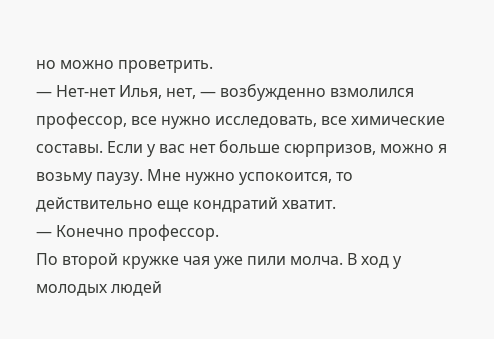но можно проветрить.
— Нет-нет Илья, нет, — возбужденно взмолился профессор, все нужно исследовать, все химические составы. Если у вас нет больше сюрпризов, можно я возьму паузу. Мне нужно успокоится, то действительно еще кондратий хватит.
— Конечно профессор.
По второй кружке чая уже пили молча. В ход у молодых людей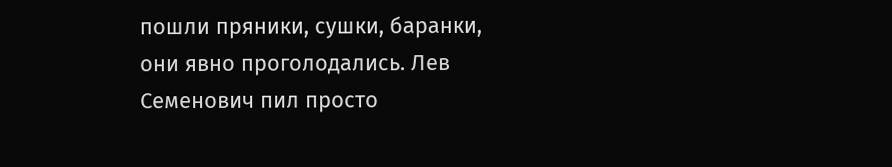пошли пряники, сушки, баранки, они явно проголодались. Лев Семенович пил просто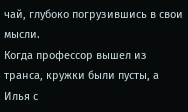чай, глубоко погрузившись в свои мысли.
Когда профессор вышел из транса, кружки были пусты, а Илья с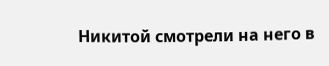Никитой смотрели на него в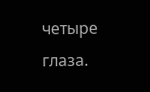четыре глаза.